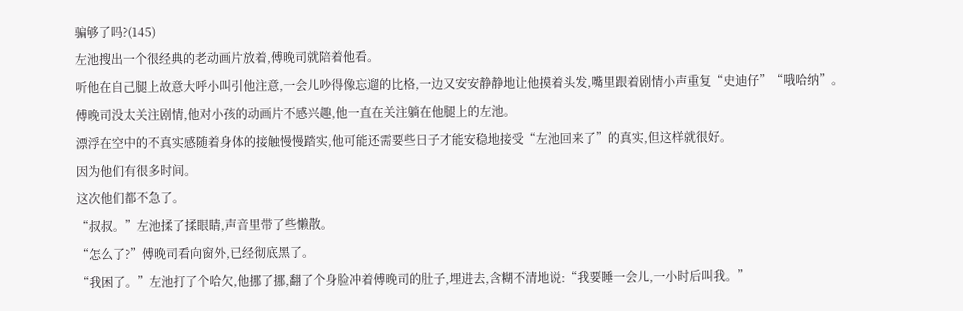骗够了吗?(145)
左池搜出一个很经典的老动画片放着,傅晚司就陪着他看。
听他在自己腿上故意大呼小叫引他注意,一会儿吵得像忘遛的比格,一边又安安静静地让他摸着头发,嘴里跟着剧情小声重复“史迪仔”“哦哈纳”。
傅晚司没太关注剧情,他对小孩的动画片不感兴趣,他一直在关注躺在他腿上的左池。
漂浮在空中的不真实感随着身体的接触慢慢踏实,他可能还需要些日子才能安稳地接受“左池回来了”的真实,但这样就很好。
因为他们有很多时间。
这次他们都不急了。
“叔叔。”左池揉了揉眼睛,声音里带了些懒散。
“怎么了?”傅晚司看向窗外,已经彻底黑了。
“我困了。”左池打了个哈欠,他挪了挪,翻了个身脸冲着傅晚司的肚子,埋进去,含糊不清地说:“我要睡一会儿,一小时后叫我。”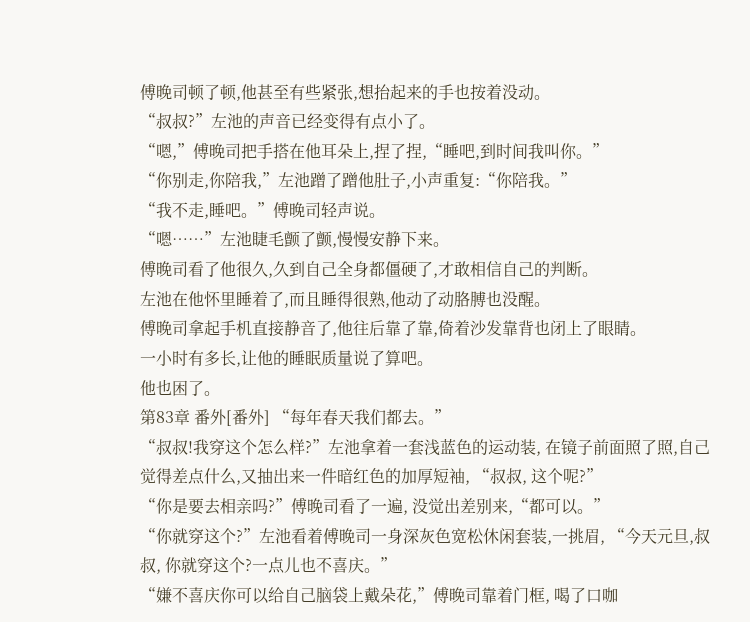傅晚司顿了顿,他甚至有些紧张,想抬起来的手也按着没动。
“叔叔?”左池的声音已经变得有点小了。
“嗯,”傅晚司把手搭在他耳朵上,捏了捏,“睡吧,到时间我叫你。”
“你别走,你陪我,”左池蹭了蹭他肚子,小声重复:“你陪我。”
“我不走,睡吧。”傅晚司轻声说。
“嗯……”左池睫毛颤了颤,慢慢安静下来。
傅晚司看了他很久,久到自己全身都僵硬了,才敢相信自己的判断。
左池在他怀里睡着了,而且睡得很熟,他动了动胳膊也没醒。
傅晚司拿起手机直接静音了,他往后靠了靠,倚着沙发靠背也闭上了眼睛。
一小时有多长,让他的睡眠质量说了算吧。
他也困了。
第83章 番外[番外] “每年春天我们都去。”
“叔叔!我穿这个怎么样?”左池拿着一套浅蓝色的运动装, 在镜子前面照了照,自己觉得差点什么,又抽出来一件暗红色的加厚短袖, “叔叔, 这个呢?”
“你是要去相亲吗?”傅晚司看了一遍, 没觉出差别来,“都可以。”
“你就穿这个?”左池看着傅晚司一身深灰色宽松休闲套装,一挑眉, “今天元旦,叔叔, 你就穿这个?一点儿也不喜庆。”
“嫌不喜庆你可以给自己脑袋上戴朵花,”傅晚司靠着门框, 喝了口咖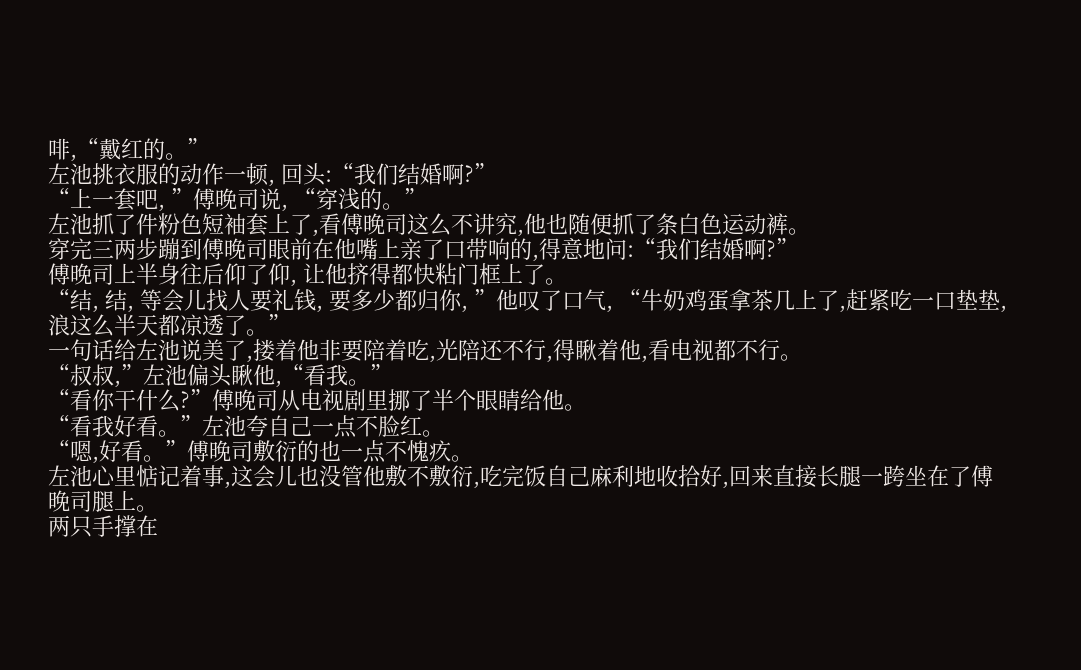啡,“戴红的。”
左池挑衣服的动作一顿, 回头:“我们结婚啊?”
“上一套吧, ”傅晚司说, “穿浅的。”
左池抓了件粉色短袖套上了,看傅晚司这么不讲究,他也随便抓了条白色运动裤。
穿完三两步蹦到傅晚司眼前在他嘴上亲了口带响的,得意地问:“我们结婚啊?”
傅晚司上半身往后仰了仰, 让他挤得都快粘门框上了。
“结, 结, 等会儿找人要礼钱, 要多少都归你, ”他叹了口气, “牛奶鸡蛋拿茶几上了,赶紧吃一口垫垫, 浪这么半天都凉透了。”
一句话给左池说美了,搂着他非要陪着吃,光陪还不行,得瞅着他,看电视都不行。
“叔叔,”左池偏头瞅他,“看我。”
“看你干什么?”傅晚司从电视剧里挪了半个眼睛给他。
“看我好看。”左池夸自己一点不脸红。
“嗯,好看。”傅晚司敷衍的也一点不愧疚。
左池心里惦记着事,这会儿也没管他敷不敷衍,吃完饭自己麻利地收拾好,回来直接长腿一跨坐在了傅晚司腿上。
两只手撑在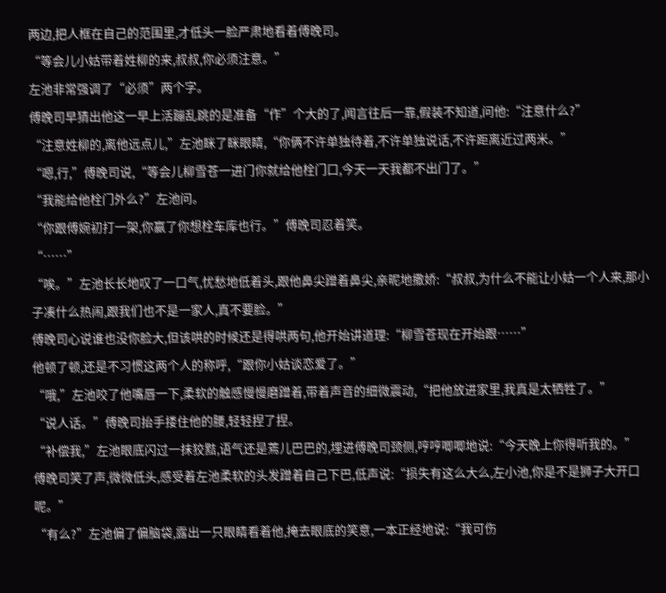两边,把人框在自己的范围里,才低头一脸严肃地看着傅晚司。
“等会儿小姑带着姓柳的来,叔叔,你必须注意。”
左池非常强调了“必须”两个字。
傅晚司早猜出他这一早上活蹦乱跳的是准备“作”个大的了,闻言往后一靠,假装不知道,问他:“注意什么?”
“注意姓柳的,离他远点儿,”左池眯了眯眼睛,“你俩不许单独待着,不许单独说话,不许距离近过两米。”
“嗯,行,”傅晚司说,“等会儿柳雪苍一进门你就给他栓门口,今天一天我都不出门了。”
“我能给他栓门外么?”左池问。
“你跟傅婉初打一架,你赢了你想栓车库也行。”傅晚司忍着笑。
“……”
“唉。”左池长长地叹了一口气,忧愁地低着头,跟他鼻尖蹭着鼻尖,亲昵地撒娇:“叔叔,为什么不能让小姑一个人来,那小子凑什么热闹,跟我们也不是一家人,真不要脸。”
傅晚司心说谁也没你脸大,但该哄的时候还是得哄两句,他开始讲道理:“柳雪苍现在开始跟……”
他顿了顿,还是不习惯这两个人的称呼,“跟你小姑谈恋爱了。”
“哦,”左池咬了他嘴唇一下,柔软的触感慢慢磨蹭着,带着声音的细微震动,“把他放进家里,我真是太牺牲了。”
“说人话。”傅晚司抬手搂住他的腰,轻轻捏了捏。
“补偿我,”左池眼底闪过一抹狡黠,语气还是蔫儿巴巴的,埋进傅晚司颈侧,哼哼唧唧地说:“今天晚上你得听我的。”
傅晚司笑了声,微微低头,感受着左池柔软的头发蹭着自己下巴,低声说:“损失有这么大么,左小池,你是不是狮子大开口呢。”
“有么?”左池偏了偏脑袋,露出一只眼睛看着他,掩去眼底的笑意,一本正经地说:“我可伤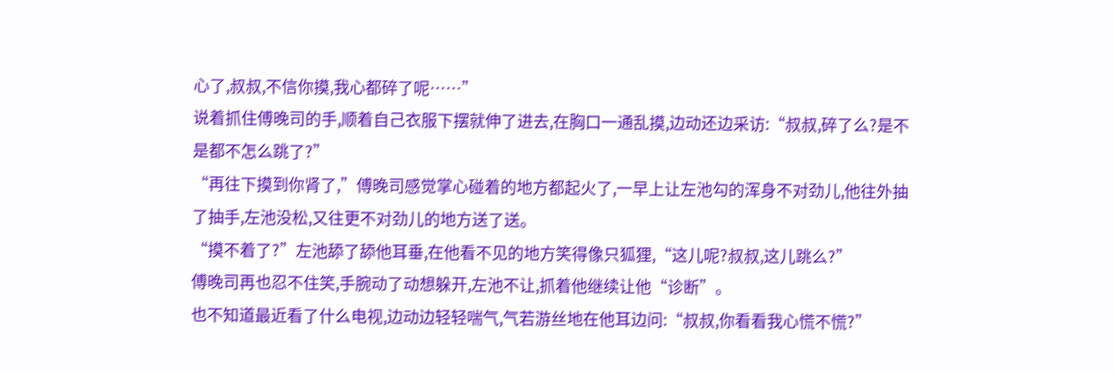心了,叔叔,不信你摸,我心都碎了呢……”
说着抓住傅晚司的手,顺着自己衣服下摆就伸了进去,在胸口一通乱摸,边动还边采访:“叔叔,碎了么?是不是都不怎么跳了?”
“再往下摸到你肾了,”傅晚司感觉掌心碰着的地方都起火了,一早上让左池勾的浑身不对劲儿,他往外抽了抽手,左池没松,又往更不对劲儿的地方送了送。
“摸不着了?”左池舔了舔他耳垂,在他看不见的地方笑得像只狐狸,“这儿呢?叔叔,这儿跳么?”
傅晚司再也忍不住笑,手腕动了动想躲开,左池不让,抓着他继续让他“诊断”。
也不知道最近看了什么电视,边动边轻轻喘气,气若游丝地在他耳边问:“叔叔,你看看我心慌不慌?”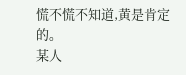慌不慌不知道,黄是肯定的。
某人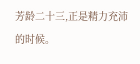芳龄二十三,正是精力充沛的时候。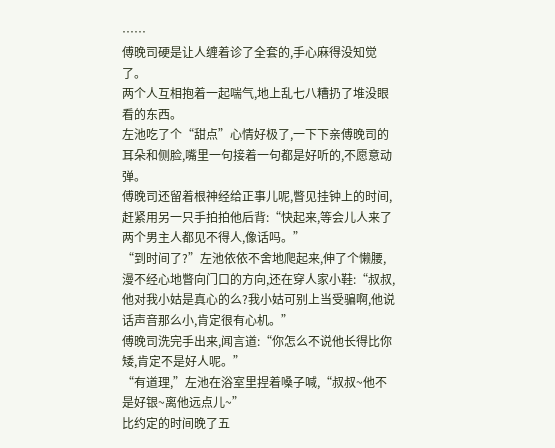……
傅晚司硬是让人缠着诊了全套的,手心麻得没知觉了。
两个人互相抱着一起喘气,地上乱七八糟扔了堆没眼看的东西。
左池吃了个“甜点”心情好极了,一下下亲傅晚司的耳朵和侧脸,嘴里一句接着一句都是好听的,不愿意动弹。
傅晚司还留着根神经给正事儿呢,瞥见挂钟上的时间,赶紧用另一只手拍拍他后背:“快起来,等会儿人来了两个男主人都见不得人,像话吗。”
“到时间了?”左池依依不舍地爬起来,伸了个懒腰,漫不经心地瞥向门口的方向,还在穿人家小鞋:“叔叔,他对我小姑是真心的么?我小姑可别上当受骗啊,他说话声音那么小,肯定很有心机。”
傅晚司洗完手出来,闻言道:“你怎么不说他长得比你矮,肯定不是好人呢。”
“有道理,”左池在浴室里捏着嗓子喊,“叔叔~他不是好银~离他远点儿~”
比约定的时间晚了五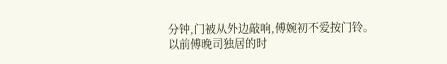分钟,门被从外边敲响,傅婉初不爱按门铃。
以前傅晚司独居的时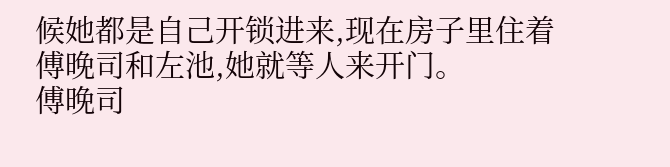候她都是自己开锁进来,现在房子里住着傅晚司和左池,她就等人来开门。
傅晚司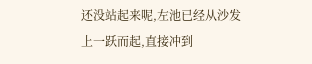还没站起来呢,左池已经从沙发上一跃而起,直接冲到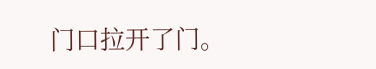门口拉开了门。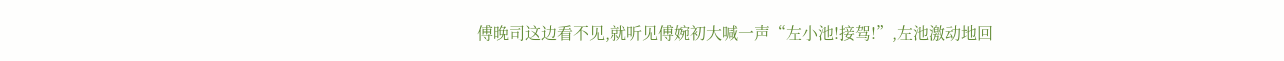傅晚司这边看不见,就听见傅婉初大喊一声“左小池!接驾!”,左池激动地回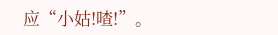应“小姑!喳!”。